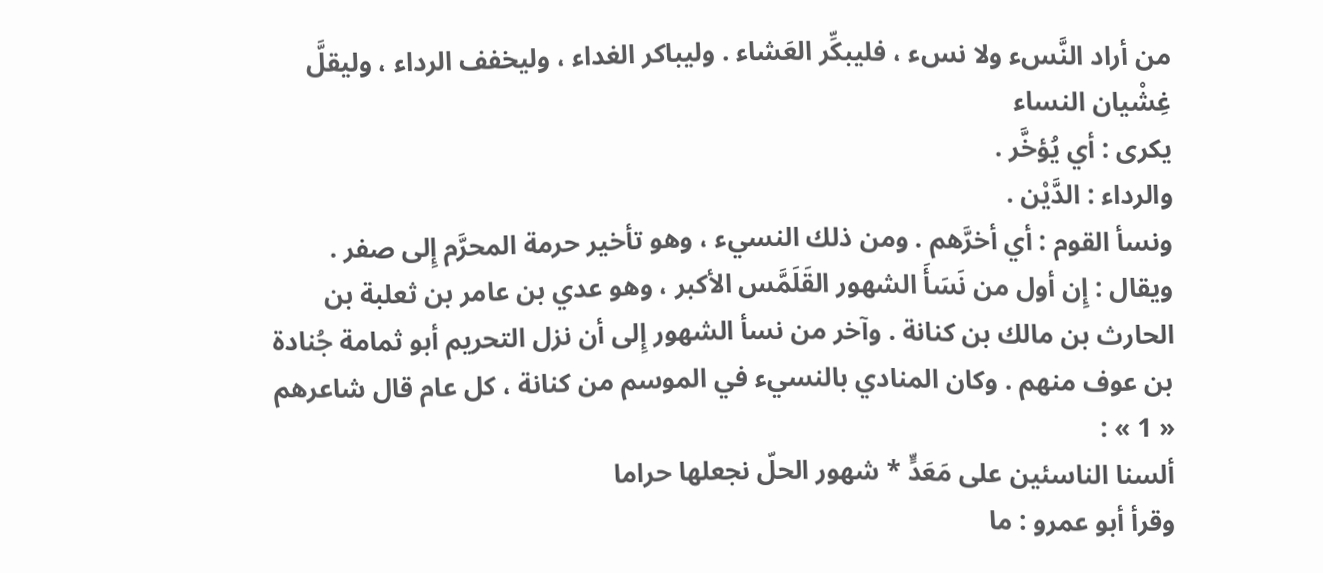من أراد النَّسء ولا نسء ، فليبكِّر العَشاء . وليباكر الغداء ، وليخفف الرداء ، وليقلَّ غِشْيان النساء
يكرى : أي يُؤخَّر .
والرداء : الدَّيْن .
ونسأ القوم : أي أخرَّهم . ومن ذلك النسيء ، وهو تأخير حرمة المحرَّم إِلى صفر .
ويقال : إِن أول من نَسَأَ الشهور القَلَمَّس الأكبر ، وهو عدي بن عامر بن ثعلبة بن الحارث بن مالك بن كنانة . وآخر من نسأ الشهور إِلى أن نزل التحريم أبو ثمامة جُنادة بن عوف منهم . وكان المنادي بالنسيء في الموسم من كنانة ، كل عام قال شاعرهم « 1 » :
ألسنا الناسئين على مَعَدٍّ * شهور الحلّ نجعلها حراما
وقرأ أبو عمرو : ما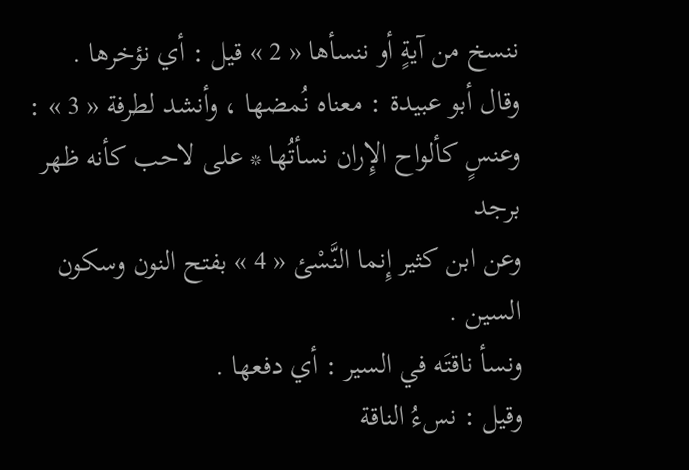ننسخ من آيةٍ أو ننسأها « 2 » قيل : أي نؤخرها .
وقال أبو عبيدة : معناه نُمضها ، وأنشد لطرفة « 3 » :
وعنسٍ كألواح الإِران نسأتُها * على لاحب كأنه ظهر برجد
وعن ابن كثير إِنما النَّسْئ « 4 » بفتح النون وسكون السين .
ونسأ ناقتَه في السير : أي دفعها .
وقيل : نسءُ الناقة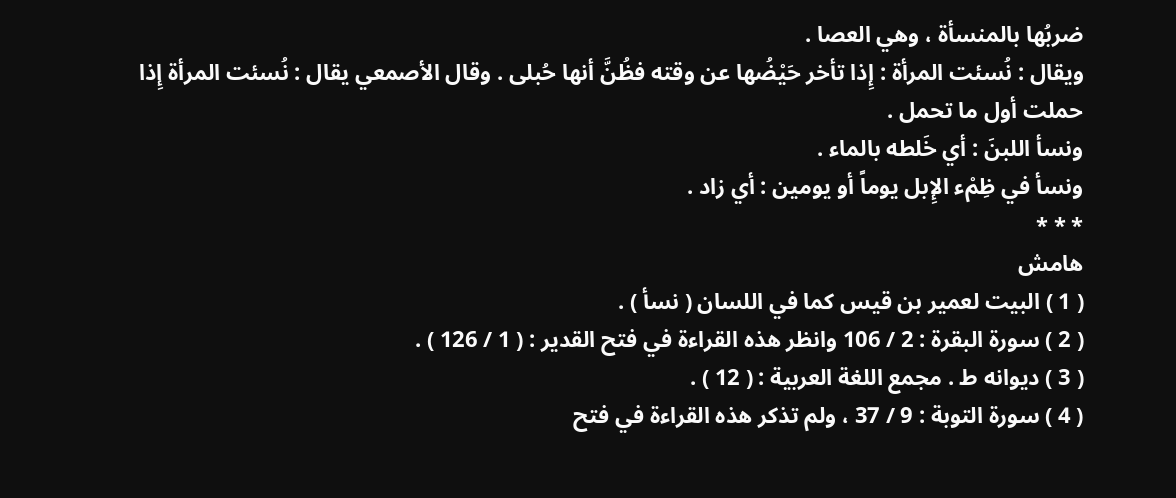ضربُها بالمنسأة ، وهي العصا .
ويقال : نُسئت المرأة : إِذا تأخر حَيْضُها عن وقته فظُنَّ أنها حُبلى . وقال الأصمعي يقال : نُسئت المرأة إِذا حملت أول ما تحمل .
ونسأ اللبنَ : أي خَلطه بالماء .
ونسأ في ظِمْء الإِبل يوماً أو يومين : أي زاد .
* * *
هامش
( 1 ) البيت لعمير بن قيس كما في اللسان ( نسأ ) .
( 2 ) سورة البقرة : 2 / 106 وانظر هذه القراءة في فتح القدير : ( 1 / 126 ) .
( 3 ) ديوانه ط . مجمع اللغة العربية : ( 12 ) .
( 4 ) سورة التوبة : 9 / 37 ، ولم تذكر هذه القراءة في فتح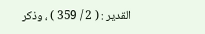القدير : ( 2 / 359 ) ، وذكر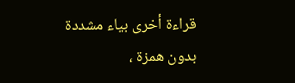قراءة أخرى بياء مشددة بدون همزة ،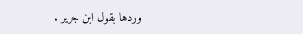وردها بقول ابن جرير .